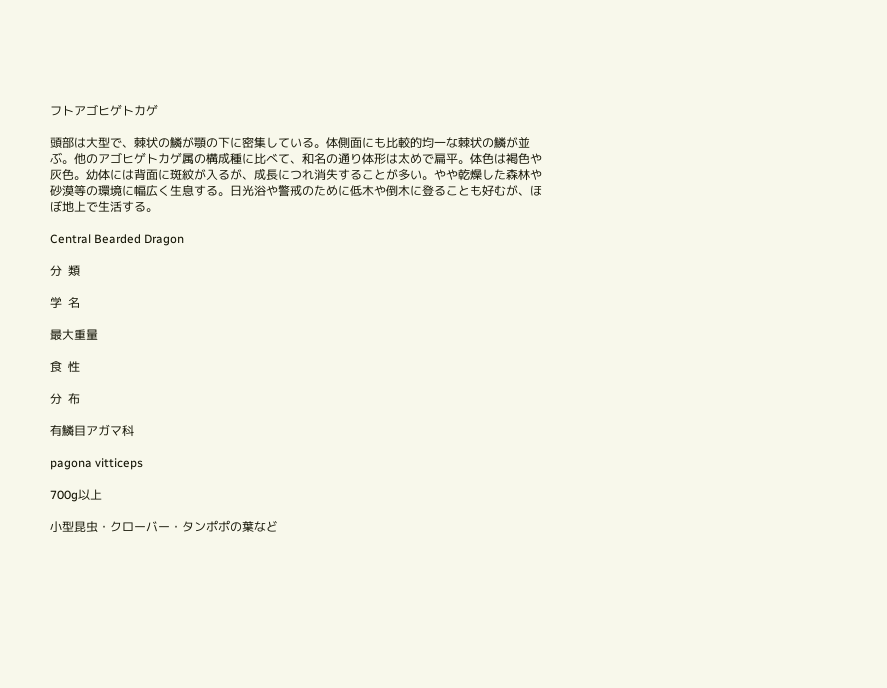フトアゴヒゲトカゲ

頭部は大型で、棘状の鱗が顎の下に密集している。体側面にも比較的均一な棘状の鱗が並ぶ。他のアゴヒゲトカゲ属の構成種に比べて、和名の通り体形は太めで扁平。体色は褐色や灰色。幼体には背面に斑紋が入るが、成長につれ消失することが多い。やや乾燥した森林や砂漠等の環境に幅広く生息する。日光浴や警戒のために低木や倒木に登ることも好むが、ほぼ地上で生活する。

Central Bearded Dragon

分  類

学  名

最大重量

食  性

分  布

有鱗目アガマ科

pagona vitticeps

700g以上

小型昆虫・クローバー・タンポポの葉など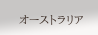オーストラリア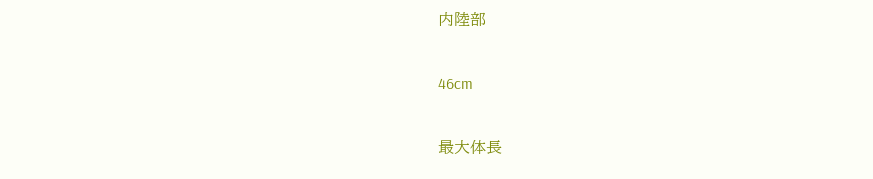内陸部

46cm

最大体長